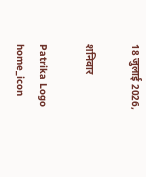18 जुलाई 2026,

शनिवार

Patrika Logo
home_icon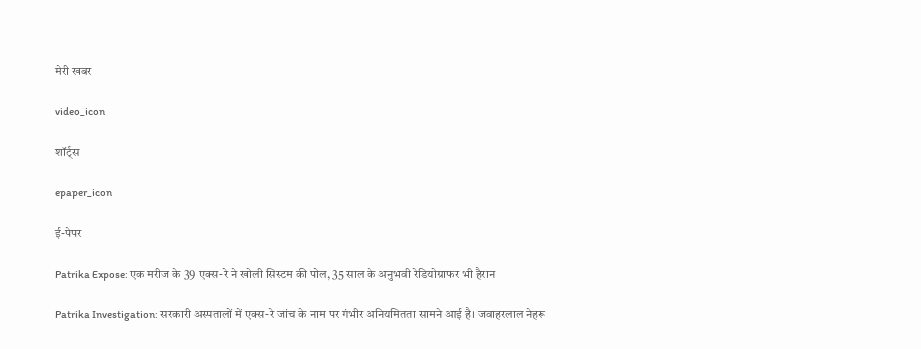मेरी खबर

video_icon

शॉर्ट्स

epaper_icon

ई-पेपर

Patrika Expose: एक मरीज के 39 एक्स-रे ने खोली सिस्टम की पोल, 35 साल के अनुभवी रेडियोग्राफर भी हैरान

Patrika Investigation: सरकारी अस्पतालों में एक्स-रे जांच के नाम पर गंभीर अनियमितता सामने आई है। जवाहरलाल नेहरू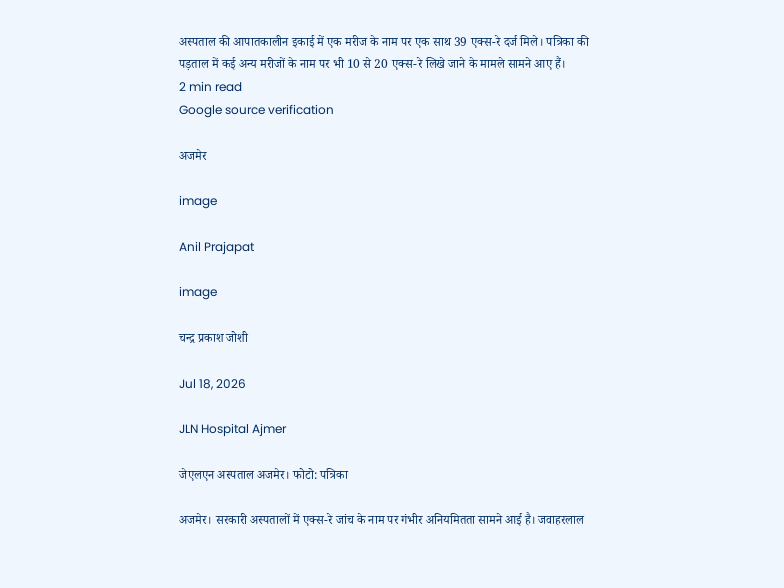अस्पताल की आपातकालीन इकाई में एक मरीज के नाम पर एक साथ 39 एक्स-रे दर्ज मिले। पत्रिका की पड़ताल में कई अन्य मरीजों के नाम पर भी 10 से 20 एक्स-रे लिखे जाने के मामले सामने आए हैं।
2 min read
Google source verification

अजमेर

image

Anil Prajapat

image

चन्द्र प्रकाश जोशी

Jul 18, 2026

JLN Hospital Ajmer

जेएलएन अस्पताल अजमेर। फोटो: पत्रिका

अजमेर। सरकारी अस्पतालों में एक्स-रे जांच के नाम पर गंभीर अनियमितता सामने आई है। जवाहरलाल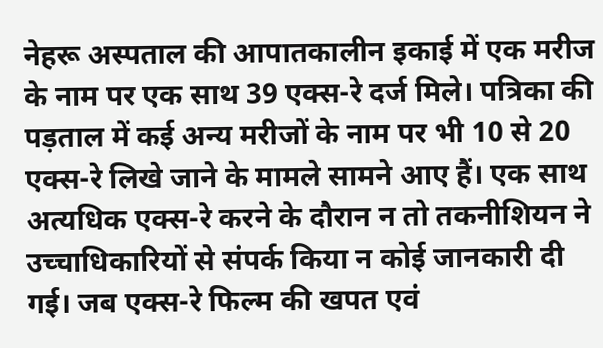नेहरू अस्पताल की आपातकालीन इकाई में एक मरीज के नाम पर एक साथ 39 एक्स-रे दर्ज मिले। पत्रिका की पड़ताल में कई अन्य मरीजों के नाम पर भी 10 से 20 एक्स-रे लिखे जाने के मामले सामने आए हैं। एक साथ अत्यधिक एक्स-रे करने के दौरान न तो तकनीशियन ने उच्चाधिकारियों से संपर्क किया न कोई जानकारी दी गई। जब एक्स-रे फिल्म की खपत एवं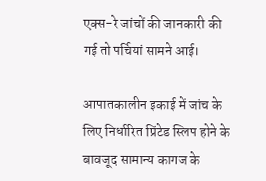एक्स-रे जांचों की जानकारी की गई तो पर्चियां सामने आई।

आपातकालीन इकाई में जांच के लिए निर्धारित प्रिंटेड स्लिप होने के बावजूद सामान्य कागज के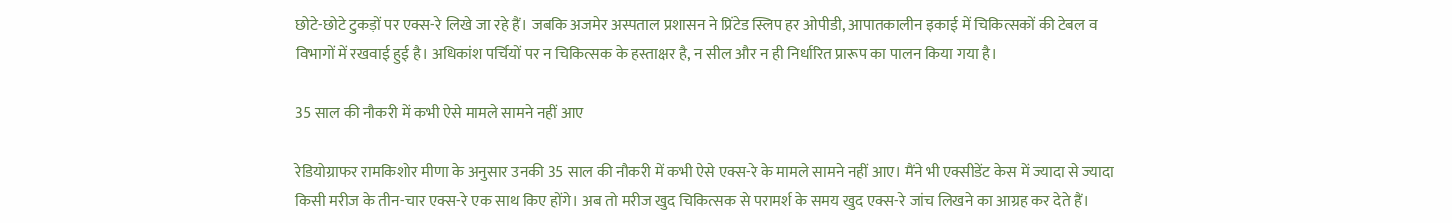छोटे-छोटे टुकड़ों पर एक्स-रे लिखे जा रहे हैं। जबकि अजमेर अस्पताल प्रशासन ने प्रिंटेड स्लिप हर ओपीडी, आपातकालीन इकाई में चिकित्सकों की टेबल व विभागों में रखवाई हुई है। अधिकांश पर्चियों पर न चिकित्सक के हस्ताक्षर है, न सील और न ही निर्धारित प्रारूप का पालन किया गया है।

35 साल की नौकरी में कभी ऐसे मामले सामने नहीं आए

रेडियोग्राफर रामकिशोर मीणा के अनुसार उनकी 35 साल की नौकरी में कभी ऐसे एक्स-रे के मामले सामने नहीं आए। मैंने भी एक्सीडेंट केस में ज्यादा से ज्यादा किसी मरीज के तीन-चार एक्स-रे एक साथ किए होंगे। अब तो मरीज खुद चिकित्सक से परामर्श के समय खुद एक्स-रे जांच लिखने का आग्रह कर देते हैं।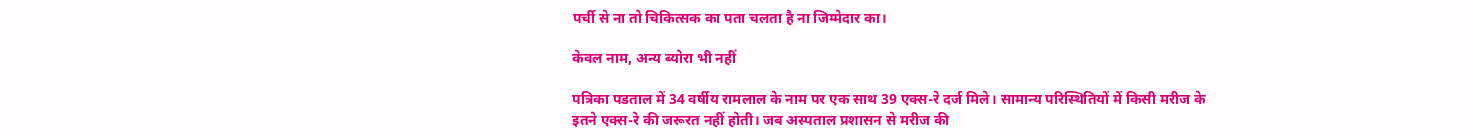पर्ची से ना तो चिकित्सक का पता चलता है ना जिम्मेदार का।

केवल नाम, अन्य ब्योरा भी नहीं

पत्रिका पडताल में 34 वर्षीय रामलाल के नाम पर एक साथ 39 एक्स-रे दर्ज मिले। सामान्य परिस्थितियों में किसी मरीज के इतने एक्स-रे की जरूरत नहीं होती। जब अस्पताल प्रशासन से मरीज की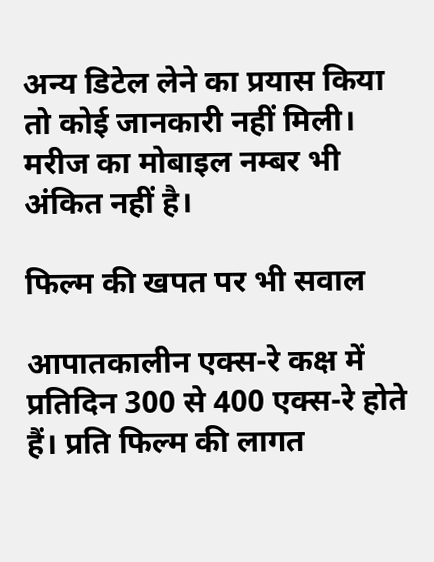अन्य डिटेल लेने का प्रयास किया तो कोई जानकारी नहीं मिली। मरीज का मोबाइल नम्बर भी अंकित नहीं है।

फिल्म की खपत पर भी सवाल

आपातकालीन एक्स-रे कक्ष में प्रतिदिन 300 से 400 एक्स-रे होते हैं। प्रति फिल्म की लागत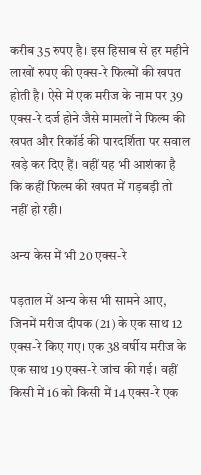करीब 35 रुपए है। इस हिसाब से हर महीने लाखों रुपए की एक्स-रे फिल्मों की खपत होती है। ऐसे में एक मरीज के नाम पर 39 एक्स-रे दर्ज होने जैसे मामलों ने फिल्म की खपत और रिकॉर्ड की पारदर्शिता पर सवाल खड़े कर दिए हैं। वहीं यह भी आशंका है कि कहीं फिल्म की खपत में गड़बड़ी तो नहीं हो रही।

अन्य केस में भी 20 एक्स-रे

पड़ताल में अन्य केस भी सामने आए, जिनमें मरीज दीपक (21) के एक साथ 12 एक्स-रे किए गए। एक 38 वर्षीय मरीज के एक साथ 19 एक्स-रे जांच की गई। वहीं किसी में 16 को किसी में 14 एक्स-रे एक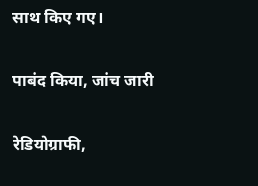साथ किए गए।

पाबंद किया, जांच जारी

रेडियोग्राफी,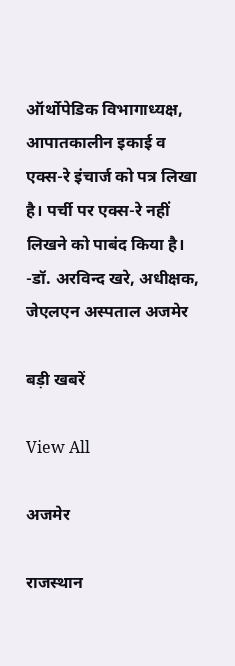ऑर्थोपेडिक विभागाध्यक्ष, आपातकालीन इकाई व एक्स-रे इंचार्ज को पत्र लिखा है। पर्ची पर एक्स-रे नहीं लिखने को पाबंद किया है।
-डॉ. अरविन्द खरे, अधीक्षक, जेएलएन अस्पताल अजमेर

बड़ी खबरें

View All

अजमेर

राजस्थान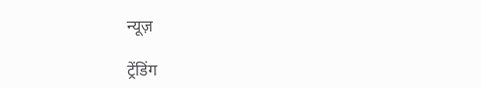न्यूज़

ट्रेंडिंग